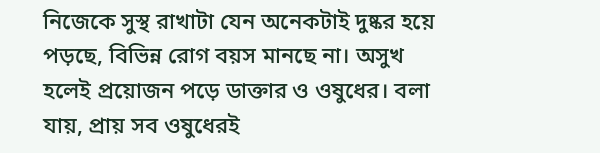নিজেকে সুস্থ রাখাটা যেন অনেকটাই দুষ্কর হয়ে পড়ছে, বিভিন্ন রোগ বয়স মানছে না। অসুখ হলেই প্রয়োজন পড়ে ডাক্তার ও ওষুধের। বলা যায়, প্রায় সব ওষুধেরই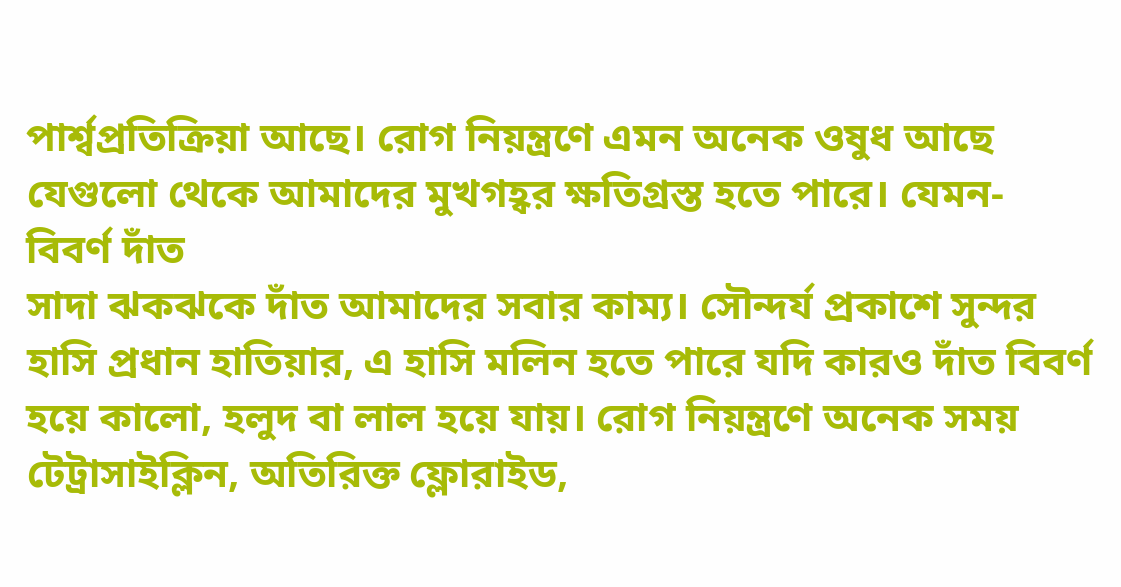পার্শ্বপ্রতিক্রিয়া আছে। রোগ নিয়ন্ত্রণে এমন অনেক ওষুধ আছে যেগুলো থেকে আমাদের মুখগহ্বর ক্ষতিগ্রস্ত হতে পারে। যেমন-
বিবর্ণ দাঁত
সাদা ঝকঝকে দাঁত আমাদের সবার কাম্য। সৌন্দর্য প্রকাশে সুন্দর হাসি প্রধান হাতিয়ার, এ হাসি মলিন হতে পারে যদি কারও দাঁত বিবর্ণ হয়ে কালো, হলুদ বা লাল হয়ে যায়। রোগ নিয়ন্ত্রণে অনেক সময় টেট্রাসাইক্লিন, অতিরিক্ত ফ্লোরাইড,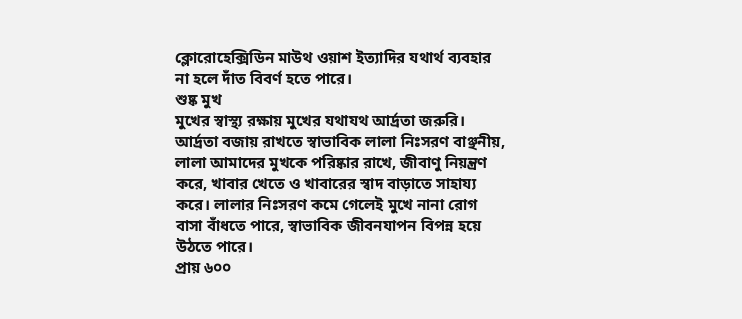ক্লোরোহেক্সিডিন মাউথ ওয়াশ ইত্যাদির যথার্থ ব্যবহার না হলে দাঁত বিবর্ণ হতে পারে।
শুষ্ক মুখ
মুখের স্বাস্থ্য রক্ষায় মুখের যথাযথ আর্দ্রতা জরুরি। আর্দ্রতা বজায় রাখতে স্বাভাবিক লালা নিঃসরণ বাঞ্ছনীয়, লালা আমাদের মুখকে পরিষ্কার রাখে, জীবাণু নিয়ন্ত্রণ করে, খাবার খেতে ও খাবারের স্বাদ বাড়াতে সাহায্য করে। লালার নিঃসরণ কমে গেলেই মুখে নানা রোগ বাসা বাঁধতে পারে, স্বাভাবিক জীবনযাপন বিপন্ন হয়ে উঠতে পারে।
প্রায় ৬০০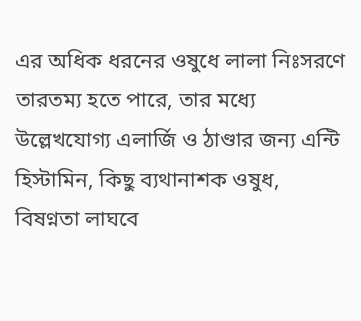এর অধিক ধরনের ওষুধে লালা নিঃসরণে তারতম্য হতে পারে, তার মধ্যে উল্লেখযোগ্য এলার্জি ও ঠাণ্ডার জন্য এন্টি হিস্টামিন, কিছু ব্যথানাশক ওষুধ, বিষণ্নতা লাঘবে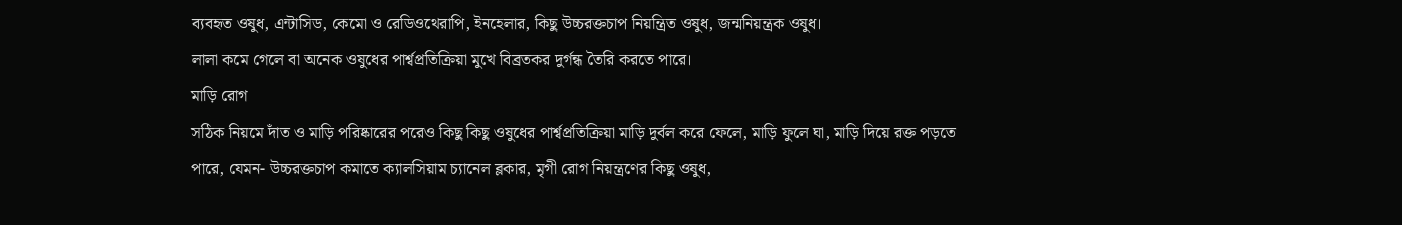ব্যবহৃত ওষুধ, এন্টাসিড, কেমো ও রেডিওথেরাপি, ইনহেলার, কিছু উচ্চরক্তচাপ নিয়ন্ত্রিত ওষুধ, জন্মনিয়ন্ত্রক ওষুধ।
লালা কমে গেলে বা অনেক ওষুধের পার্শ্বপ্রতিক্রিয়া মুখে বিব্রতকর দুর্গন্ধ তৈরি করতে পারে।
মাড়ি রোগ
সঠিক নিয়মে দাঁত ও মাড়ি পরিষ্কারের পরেও কিছু কিছু ওষুধের পার্শ্বপ্রতিক্রিয়া মাড়ি দুর্বল করে ফেলে, মাড়ি ফুলে ঘা, মাড়ি দিয়ে রক্ত পড়তে পারে, যেমন- উচ্চরক্তচাপ কমাতে ক্যালসিয়াম চ্যানেল ব্লকার, মৃগী রোগ নিয়ন্ত্রণের কিছু ওষুধ,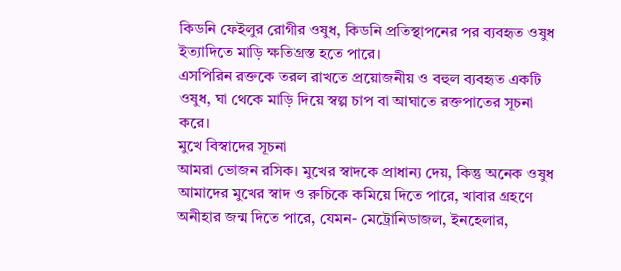কিডনি ফেইলুর রোগীর ওষুধ, কিডনি প্রতিস্থাপনের পর ব্যবহৃত ওষুধ ইত্যাদিতে মাড়ি ক্ষতিগ্রস্ত হতে পারে।
এসপিরিন রক্তকে তরল রাখতে প্রয়োজনীয় ও বহুল ব্যবহৃত একটি ওষুধ, ঘা থেকে মাড়ি দিয়ে স্বল্প চাপ বা আঘাতে রক্তপাতের সূচনা করে।
মুখে বিস্বাদের সূচনা
আমরা ভোজন রসিক। মুখের স্বাদকে প্রাধান্য দেয়, কিন্তু অনেক ওষুধ আমাদের মুখের স্বাদ ও রুচিকে কমিয়ে দিতে পারে, খাবার গ্রহণে অনীহার জন্ম দিতে পারে, যেমন- মেট্রোনিডাজল, ইনহেলার,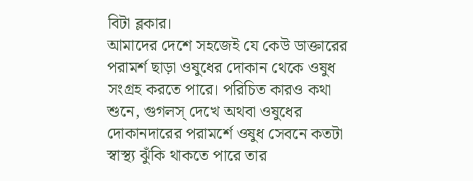বিটা ব্লকার।
আমাদের দেশে সহজেই যে কেউ ডাক্তারের পরামর্শ ছাড়া ওষুধের দোকান থেকে ওষুধ সংগ্রহ করতে পারে। পরিচিত কারও কথা শুনে, গুগলস্ দেখে অথবা ওষুধের দোকানদারের পরামর্শে ওষুধ সেবনে কতটা স্বাস্থ্য ঝুঁকি থাকতে পারে তার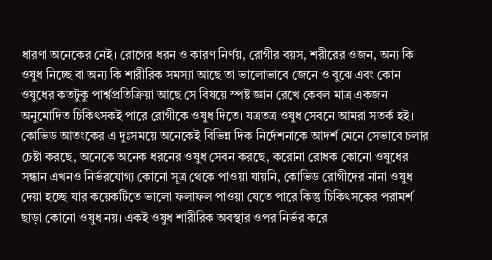ধারণা অনেকের নেই। রোগের ধরন ও কারণ নির্ণয়, রোগীর বয়স, শরীরের ওজন, অন্য কি ওষুধ নিচ্ছে বা অন্য কি শারীরিক সমস্যা আছে তা ভালোভাবে জেনে ও বুঝে এবং কোন ওষুধের কতটুকু পার্শ্বপ্রতিক্রিয়া আছে সে বিষয়ে স্পষ্ট জ্ঞান রেখে কেবল মাত্র একজন অনুমোদিত চিকিৎসকই পারে রোগীকে ওষুধ দিতে। যত্রতত্র ওষুধ সেবনে আমরা সতর্ক হই।
কোভিড আতংকের এ দুঃসময়ে অনেকেই বিভিন্ন দিক নির্দেশনাকে আদর্শ মেনে সেভাবে চলার চেষ্টা করছে, অনেকে অনেক ধরনের ওষুধ সেবন করছে, করোনা রোধক কোনো ওষুধের সন্ধান এখনও নির্ভরযোগ্য কোনো সূত্র থেকে পাওয়া যায়নি, কোভিড রোগীদের নানা ওষুধ দেয়া হচ্ছে যার কয়েকটিতে ভালো ফলাফল পাওয়া যেতে পারে কিন্তু চিকিৎসকের পরামর্শ ছাড়া কোনো ওষুধ নয়। একই ওষুধ শারীরিক অবস্থার ওপর নির্ভর করে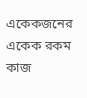একেকজনের একেক রকম কাজ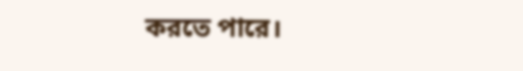করতে পারে।